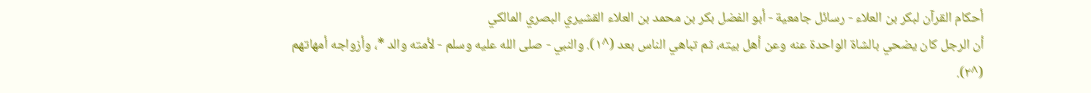أحكام القرآن لبكر بن العلاء - رسائل جامعية - أبو الفضل بكر بن محمد بن العلاء القشيري البصري المالكي
أن الرجل كان يضحي بالشاة الواحدة عنه وعن أهل بيته، ثم تباهي الناس بعد (^١). والنبي - صلى الله عليه وسلم - لأمته والد *، وأزواجه أمهاتهم (^٢).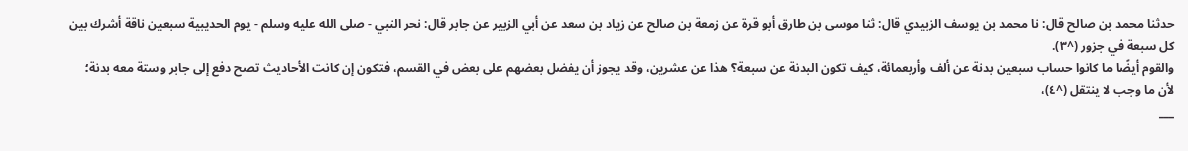حدثنا محمد بن صالح قال: نا محمد بن يوسف الزبيدي قال: ثنا موسى بن طارق أبو قرة عن زمعة بن صالح عن زياد بن سعد عن أبي الزبير عن جابر قال: نحر النبي - صلى الله عليه وسلم - يوم الحديبية سبعين ناقة أشرك بين كل سبعة في جزور (^٣).
والقوم أيضًا ما كانوا حساب سبعين بدنة عن ألف وأربعمائة، كيف تكون البدنة عن سبعة؟ هذا عن عشرين، وقد يجوز أن يفضل بعضهم على بعض في القسم، فتكون إن كانت الأحاديث تصح دفع إلى جابر وستة معه بدنة؛ لأن ما وجب لا ينتقل (^٤)،
___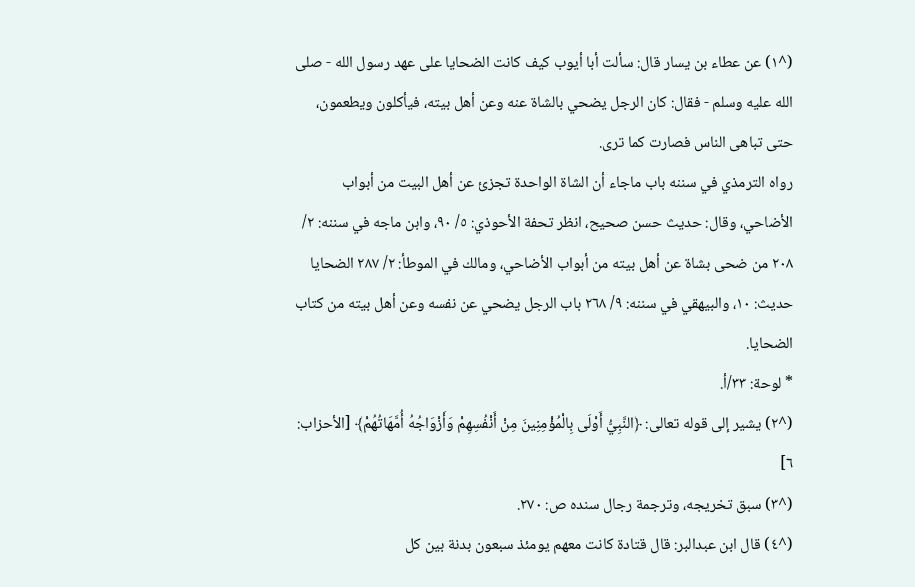(^١) عن عطاء بن يسار قال: سألت أبا أيوب كيف كانت الضحايا على عهد رسول الله - صلى الله عليه وسلم - فقال: كان الرجل يضحي بالشاة عنه وعن أهل بيته، فيأكلون ويطعمون، حتى تباهى الناس فصارت كما ترى.
رواه الترمذي في سننه باب ماجاء أن الشاة الواحدة تجزئ عن أهل البيت من أبواب الأضاحي، وقال: حديث حسن صحيح، انظر تحفة الأحوذي: ٥/ ٩٠، وابن ماجه في سننه: ٢/ ٢٠٨ من ضحى بشاة عن أهل بيته من أبواب الأضاحي، ومالك في الموطأ: ٢/ ٢٨٧ الضحايا حديث: ١٠، والبيهقي في سننه: ٩/ ٢٦٨ باب الرجل يضحي عن نفسه وعن أهل بيته من كتاب الضحايا.
* لوحة: ٣٣/أ.
(^٢) يشير إلى قوله تعالى: ﴿النَّبِيُّ أَوْلَى بِالْمُؤْمِنِينَ مِنْ أَنْفُسِهِمْ وَأَزْوَاجُهُ أُمَّهَاتُهُمْ﴾ [الأحزاب: ٦]
(^٣) سبق تخريجه، وترجمة رجال سنده ص: ٢٧٠.
(^٤) قال ابن عبدالبر: قال قتادة كانت معهم يومئذ سبعون بدنة بين كل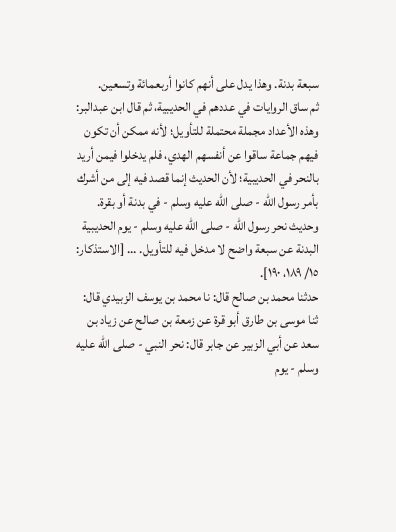سبعة بدنة. وهذا يدل على أنهم كانوا أربعمائة وتسعين.
ثم ساق الروايات في عددهم في الحديبية، ثم قال ابن عبدالبر: وهذه الأعداد مجملة محتملة للتأويل؛ لأنه ممكن أن تكون فيهم جماعة ساقوا عن أنفسهم الهدي، فلم يدخلوا فيمن أريد بالنحر في الحديبية؛ لأن الحديث إنما قصد فيه إلى من أشرك بأمر رسول الله - صلى الله عليه وسلم - في بدنة أو بقرة. وحديث نحر رسول الله - صلى الله عليه وسلم - يوم الحديبية البدنة عن سبعة واضح لا مدخل فيه للتأويل. ... [الاستذكار: ١٥/ ١٨٩، ١٩٠].
حدثنا محمد بن صالح قال: نا محمد بن يوسف الزبيدي قال: ثنا موسى بن طارق أبو قرة عن زمعة بن صالح عن زياد بن سعد عن أبي الزبير عن جابر قال: نحر النبي - صلى الله عليه وسلم - يوم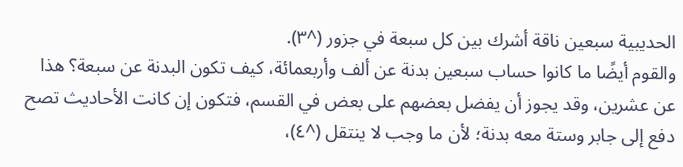الحديبية سبعين ناقة أشرك بين كل سبعة في جزور (^٣).
والقوم أيضًا ما كانوا حساب سبعين بدنة عن ألف وأربعمائة، كيف تكون البدنة عن سبعة؟ هذا عن عشرين، وقد يجوز أن يفضل بعضهم على بعض في القسم، فتكون إن كانت الأحاديث تصح دفع إلى جابر وستة معه بدنة؛ لأن ما وجب لا ينتقل (^٤)،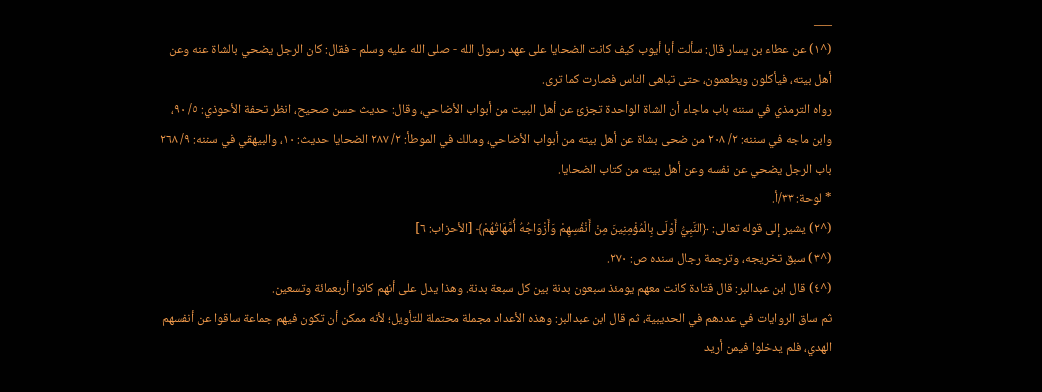___
(^١) عن عطاء بن يسار قال: سألت أبا أيوب كيف كانت الضحايا على عهد رسول الله - صلى الله عليه وسلم - فقال: كان الرجل يضحي بالشاة عنه وعن أهل بيته، فيأكلون ويطعمون، حتى تباهى الناس فصارت كما ترى.
رواه الترمذي في سننه باب ماجاء أن الشاة الواحدة تجزئ عن أهل البيت من أبواب الأضاحي، وقال: حديث حسن صحيح، انظر تحفة الأحوذي: ٥/ ٩٠، وابن ماجه في سننه: ٢/ ٢٠٨ من ضحى بشاة عن أهل بيته من أبواب الأضاحي، ومالك في الموطأ: ٢/ ٢٨٧ الضحايا حديث: ١٠، والبيهقي في سننه: ٩/ ٢٦٨ باب الرجل يضحي عن نفسه وعن أهل بيته من كتاب الضحايا.
* لوحة: ٣٣/أ.
(^٢) يشير إلى قوله تعالى: ﴿النَّبِيُّ أَوْلَى بِالْمُؤْمِنِينَ مِنْ أَنْفُسِهِمْ وَأَزْوَاجُهُ أُمَّهَاتُهُمْ﴾ [الأحزاب: ٦]
(^٣) سبق تخريجه، وترجمة رجال سنده ص: ٢٧٠.
(^٤) قال ابن عبدالبر: قال قتادة كانت معهم يومئذ سبعون بدنة بين كل سبعة بدنة. وهذا يدل على أنهم كانوا أربعمائة وتسعين.
ثم ساق الروايات في عددهم في الحديبية، ثم قال ابن عبدالبر: وهذه الأعداد مجملة محتملة للتأويل؛ لأنه ممكن أن تكون فيهم جماعة ساقوا عن أنفسهم الهدي، فلم يدخلوا فيمن أريد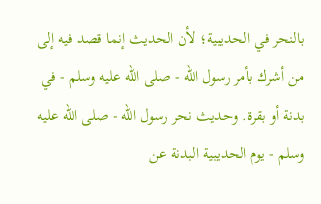بالنحر في الحديبية؛ لأن الحديث إنما قصد فيه إلى من أشرك بأمر رسول الله - صلى الله عليه وسلم - في بدنة أو بقرة. وحديث نحر رسول الله - صلى الله عليه وسلم - يوم الحديبية البدنة عن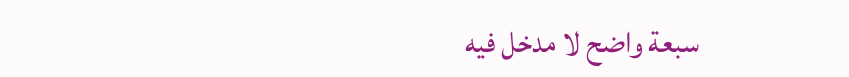سبعة واضح لا مدخل فيه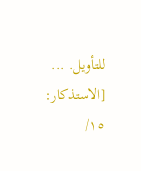للتأويل. ... [الاستذكار: ١٥/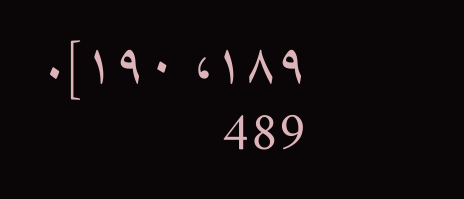١٨٩، ١٩٠].
489